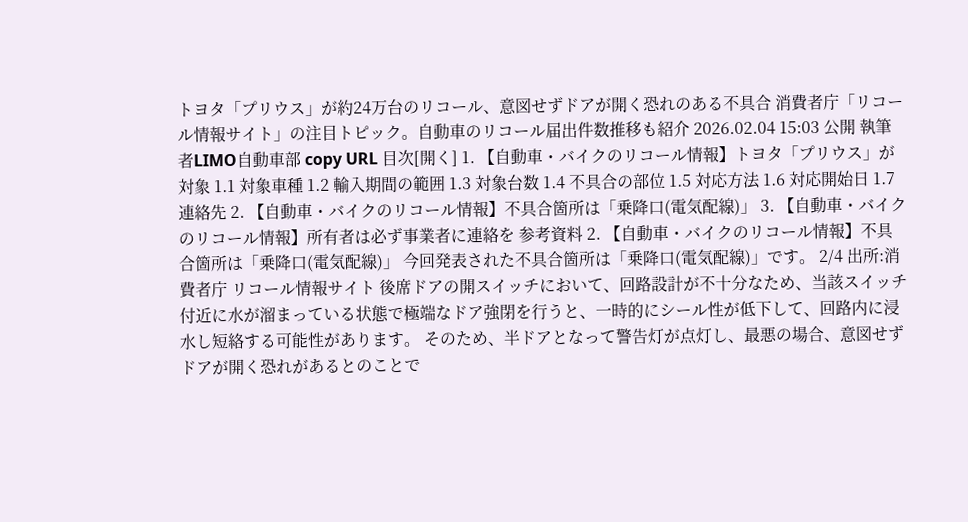トヨタ「プリウス」が約24万台のリコール、意図せずドアが開く恐れのある不具合 消費者庁「リコール情報サイト」の注目トピック。自動車のリコール届出件数推移も紹介 2026.02.04 15:03 公開 執筆者LIMO自動車部 copy URL 目次[開く] 1. 【自動車・バイクのリコール情報】トヨタ「プリウス」が対象 1.1 対象車種 1.2 輸入期間の範囲 1.3 対象台数 1.4 不具合の部位 1.5 対応方法 1.6 対応開始日 1.7 連絡先 2. 【自動車・バイクのリコール情報】不具合箇所は「乗降口(電気配線)」 3. 【自動車・バイクのリコール情報】所有者は必ず事業者に連絡を 参考資料 2. 【自動車・バイクのリコール情報】不具合箇所は「乗降口(電気配線)」 今回発表された不具合箇所は「乗降口(電気配線)」です。 2/4 出所:消費者庁 リコール情報サイト 後席ドアの開スイッチにおいて、回路設計が不十分なため、当該スイッチ付近に水が溜まっている状態で極端なドア強閉を行うと、一時的にシール性が低下して、回路内に浸水し短絡する可能性があります。 そのため、半ドアとなって警告灯が点灯し、最悪の場合、意図せずドアが開く恐れがあるとのことで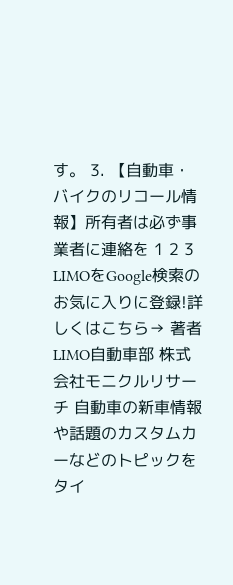す。 3. 【自動車・バイクのリコール情報】所有者は必ず事業者に連絡を 1 2 3 LIMOをGoogle検索のお気に入りに登録!詳しくはこちら→ 著者 LIMO自動車部 株式会社モニクルリサーチ 自動車の新車情報や話題のカスタムカーなどのトピックをタイ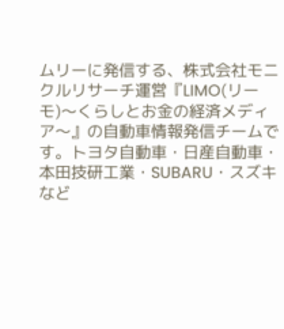ムリーに発信する、株式会社モニクルリサーチ運営『LIMO(リーモ)〜くらしとお金の経済メディア〜』の自動車情報発信チームです。トヨタ自動車・日産自動車・本田技研工業・SUBARU・スズキなど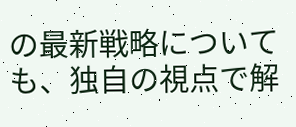の最新戦略についても、独自の視点で解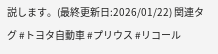説します。(最終更新日:2026/01/22) 関連タグ #トヨタ自動車 #プリウス #リコール